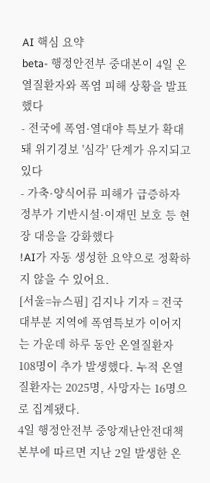AI 핵심 요약
beta- 행정안전부 중대본이 4일 온열질환자와 폭염 피해 상황을 발표했다
- 전국에 폭염·열대야 특보가 확대돼 위기경보 '심각' 단계가 유지되고 있다
- 가축·양식어류 피해가 급증하자 정부가 기반시설·이재민 보호 등 현장 대응을 강화했다
!AI가 자동 생성한 요약으로 정확하지 않을 수 있어요.
[서울=뉴스핌] 김지나 기자 = 전국 대부분 지역에 폭염특보가 이어지는 가운데 하루 동안 온열질환자 108명이 추가 발생했다. 누적 온열질환자는 2025명, 사망자는 16명으로 집계됐다.
4일 행정안전부 중앙재난안전대책본부에 따르면 지난 2일 발생한 온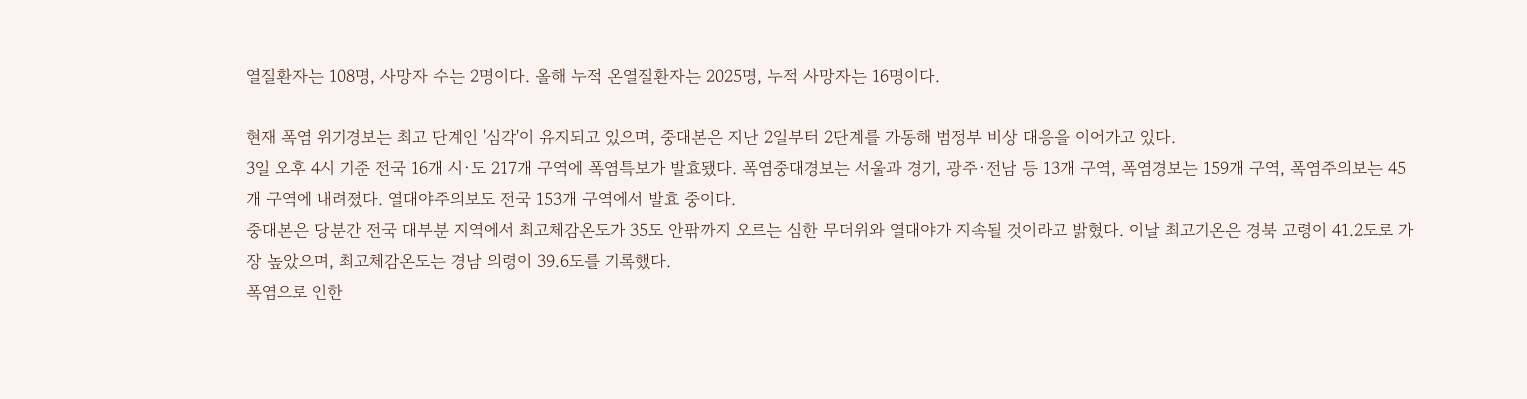열질환자는 108명, 사망자 수는 2명이다. 올해 누적 온열질환자는 2025명, 누적 사망자는 16명이다.

현재 폭염 위기경보는 최고 단계인 '심각'이 유지되고 있으며, 중대본은 지난 2일부터 2단계를 가동해 범정부 비상 대응을 이어가고 있다.
3일 오후 4시 기준 전국 16개 시·도 217개 구역에 폭염특보가 발효됐다. 폭염중대경보는 서울과 경기, 광주·전남 등 13개 구역, 폭염경보는 159개 구역, 폭염주의보는 45개 구역에 내려졌다. 열대야주의보도 전국 153개 구역에서 발효 중이다.
중대본은 당분간 전국 대부분 지역에서 최고체감온도가 35도 안팎까지 오르는 심한 무더위와 열대야가 지속될 것이라고 밝혔다. 이날 최고기온은 경북 고령이 41.2도로 가장 높았으며, 최고체감온도는 경남 의령이 39.6도를 기록했다.
폭염으로 인한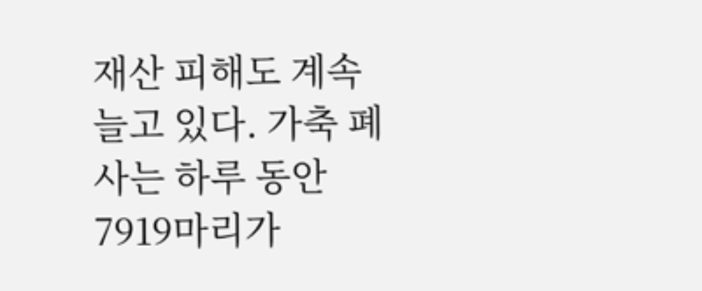재산 피해도 계속 늘고 있다. 가축 폐사는 하루 동안 7919마리가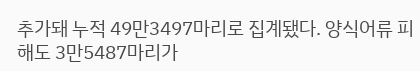추가돼 누적 49만3497마리로 집계됐다. 양식어류 피해도 3만5487마리가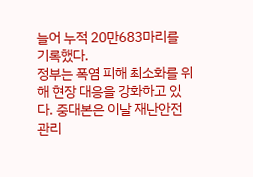늘어 누적 20만683마리를 기록했다.
정부는 폭염 피해 최소화를 위해 현장 대응을 강화하고 있다. 중대본은 이날 재난안전관리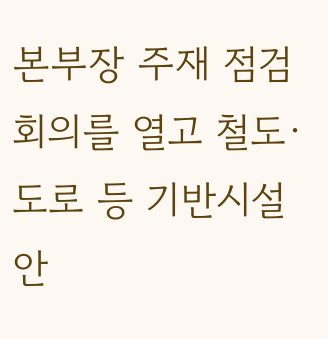본부장 주재 점검회의를 열고 철도·도로 등 기반시설 안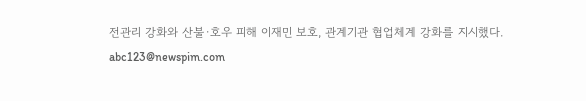전관리 강화와 산불·호우 피해 이재민 보호, 관계기관 협업체계 강화를 지시했다.
abc123@newspim.com